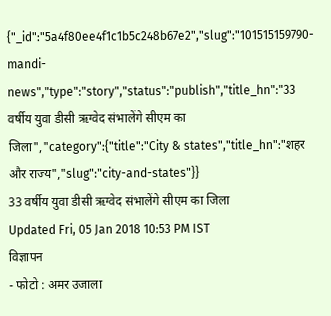{"_id":"5a4f80ee4f1c1b5c248b67e2","slug":"101515159790-mandi-news","type":"story","status":"publish","title_hn":"33 वर्षीय युवा डीसी ऋग्वेद संभालेंगे सीएम का जिला","category":{"title":"City & states","title_hn":"शहर और राज्य","slug":"city-and-states"}}
33 वर्षीय युवा डीसी ऋग्वेद संभालेंगे सीएम का जिला
Updated Fri, 05 Jan 2018 10:53 PM IST
विज्ञापन
- फोटो : अमर उजाला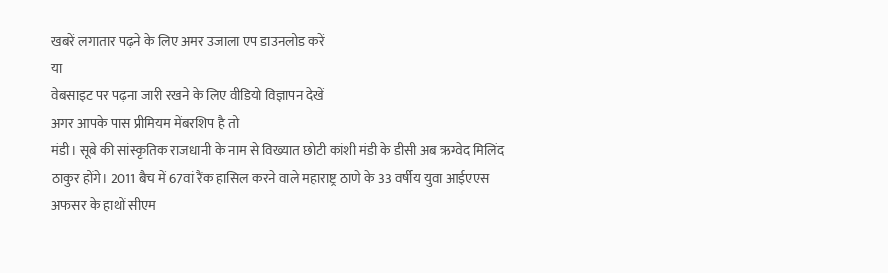खबरें लगातार पढ़ने के लिए अमर उजाला एप डाउनलोड करें
या
वेबसाइट पर पढ़ना जारी रखने के लिए वीडियो विज्ञापन देखें
अगर आपके पास प्रीमियम मेंबरशिप है तो
मंडी। सूबे की सांस्कृतिक राजधानी के नाम से विख्यात छोटी कांशी मंडी के डीसी अब ऋग्वेद मिलिंद ठाकुर होंगे। 2011 बैच में 67वां रैंक हासिल करने वाले महाराष्ट्र ठाणे के 33 वर्षीय युवा आईएएस अफसर के हाथों सीएम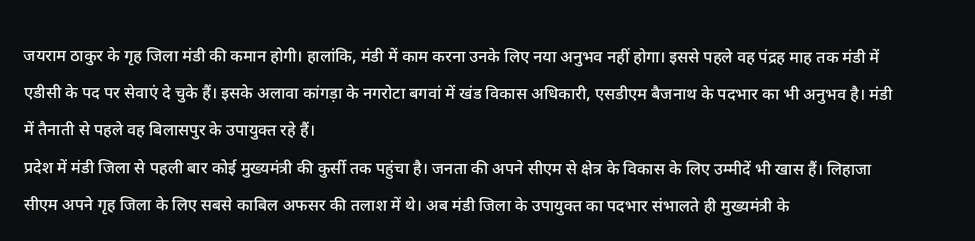जयराम ठाकुर के गृह जिला मंडी की कमान होगी। हालांकि, मंडी में काम करना उनके लिए नया अनुभव नहीं होगा। इससे पहले वह पंद्रह माह तक मंडी में एडीसी के पद पर सेवाएं दे चुके हैं। इसके अलावा कांगड़ा के नगरोटा बगवां में खंड विकास अधिकारी, एसडीएम बैजनाथ के पदभार का भी अनुभव है। मंडी में तैनाती से पहले वह बिलासपुर के उपायुक्त रहे हैं।
प्रदेश में मंडी जिला से पहली बार कोई मुख्यमंत्री की कुर्सी तक पहुंचा है। जनता की अपने सीएम से क्षेत्र के विकास के लिए उम्मीदें भी खास हैं। लिहाजा सीएम अपने गृह जिला के लिए सबसे काबिल अफसर की तलाश में थे। अब मंडी जिला के उपायुक्त का पदभार संभालते ही मुख्यमंत्री के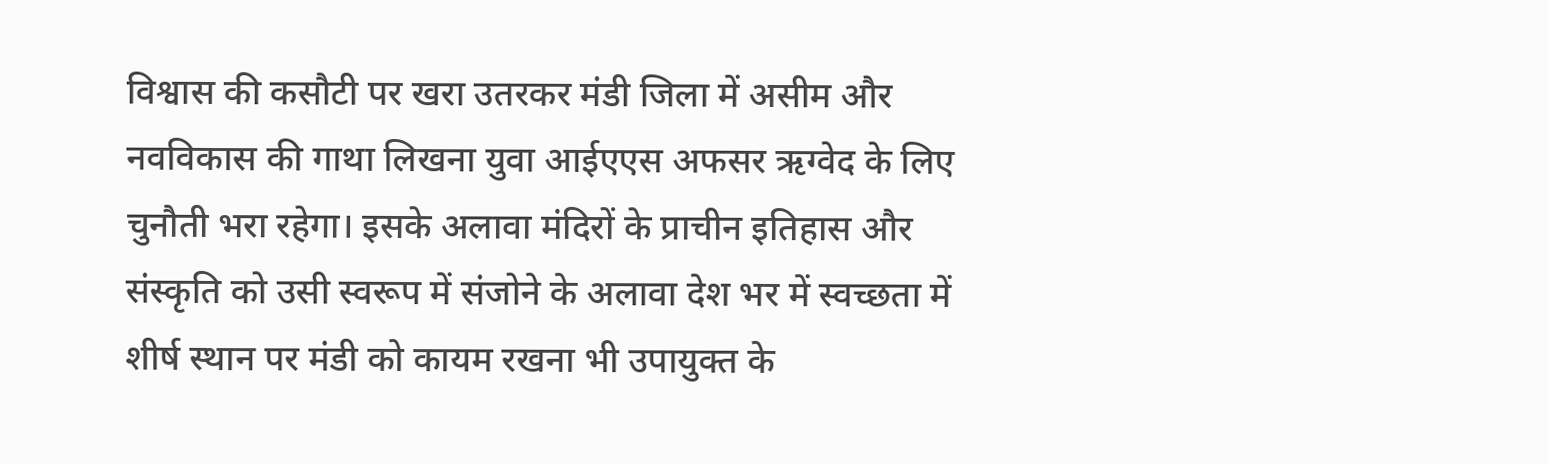विश्वास की कसौटी पर खरा उतरकर मंडी जिला में असीम और नवविकास की गाथा लिखना युवा आईएएस अफसर ऋग्वेद के लिए चुनौती भरा रहेगा। इसके अलावा मंदिरों के प्राचीन इतिहास और संस्कृति को उसी स्वरूप में संजोने के अलावा देश भर में स्वच्छता में शीर्ष स्थान पर मंडी को कायम रखना भी उपायुक्त के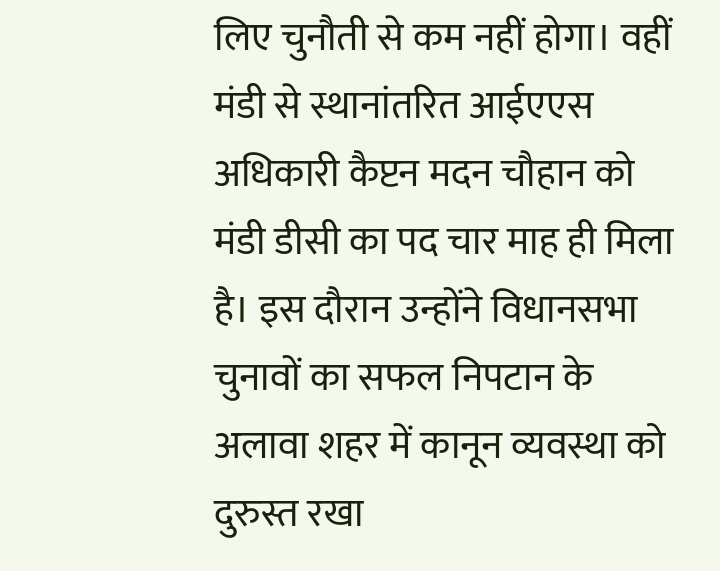लिए चुनौती से कम नहीं होगा। वहीं मंडी से स्थानांतरित आईएएस अधिकारी कैप्टन मदन चौहान को मंडी डीसी का पद चार माह ही मिला है। इस दौरान उन्होंने विधानसभा चुनावों का सफल निपटान के अलावा शहर में कानून व्यवस्था को दुरुस्त रखा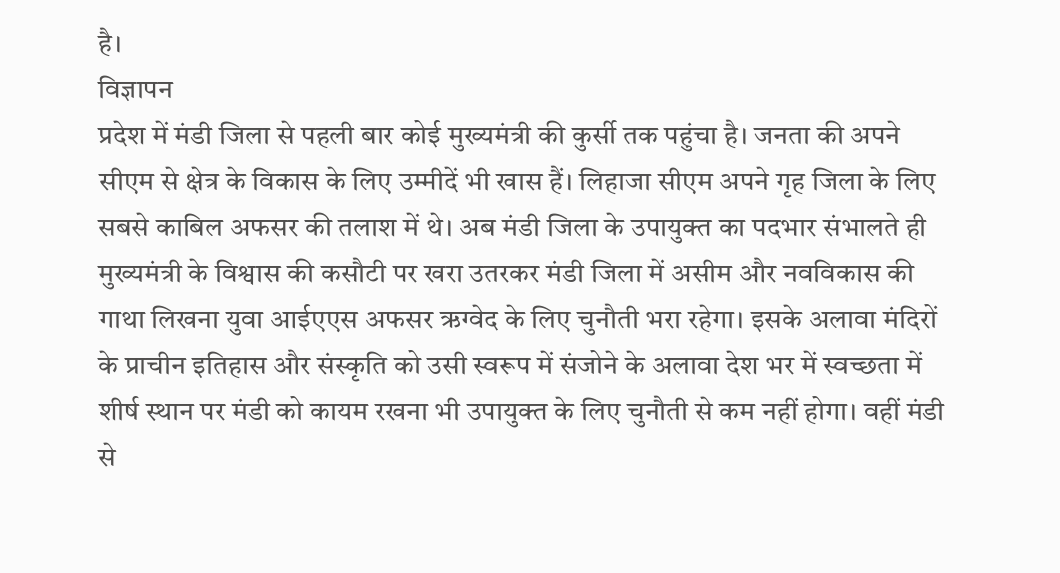है।
विज्ञापन
प्रदेश में मंडी जिला से पहली बार कोई मुख्यमंत्री की कुर्सी तक पहुंचा है। जनता की अपने सीएम से क्षेत्र के विकास के लिए उम्मीदें भी खास हैं। लिहाजा सीएम अपने गृह जिला के लिए सबसे काबिल अफसर की तलाश में थे। अब मंडी जिला के उपायुक्त का पदभार संभालते ही मुख्यमंत्री के विश्वास की कसौटी पर खरा उतरकर मंडी जिला में असीम और नवविकास की गाथा लिखना युवा आईएएस अफसर ऋग्वेद के लिए चुनौती भरा रहेगा। इसके अलावा मंदिरों के प्राचीन इतिहास और संस्कृति को उसी स्वरूप में संजोने के अलावा देश भर में स्वच्छता में शीर्ष स्थान पर मंडी को कायम रखना भी उपायुक्त के लिए चुनौती से कम नहीं होगा। वहीं मंडी से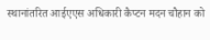स्थानांतरित आईएएस अधिकारी कैप्टन मदन चौहान को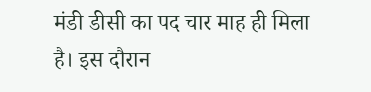मंडी डीसी का पद चार माह ही मिला है। इस दौरान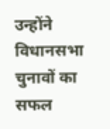उन्होंने विधानसभा चुनावों का सफल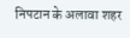निपटान के अलावा शहर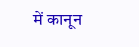में कानून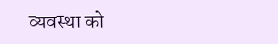व्यवस्था को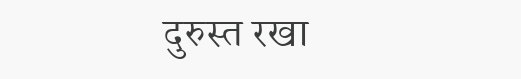दुरुस्त रखा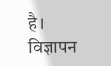है।
विज्ञापन